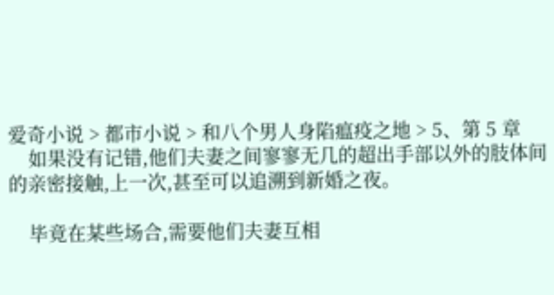爱奇小说 > 都市小说 > 和八个男人身陷瘟疫之地 > 5、第 5 章
    如果没有记错,他们夫妻之间寥寥无几的超出手部以外的肢体间的亲密接触,上一次,甚至可以追溯到新婚之夜。

    毕竟在某些场合,需要他们夫妻互相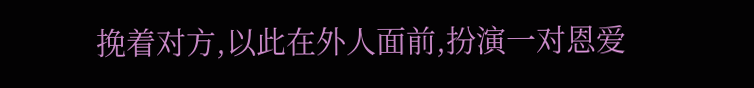挽着对方,以此在外人面前,扮演一对恩爱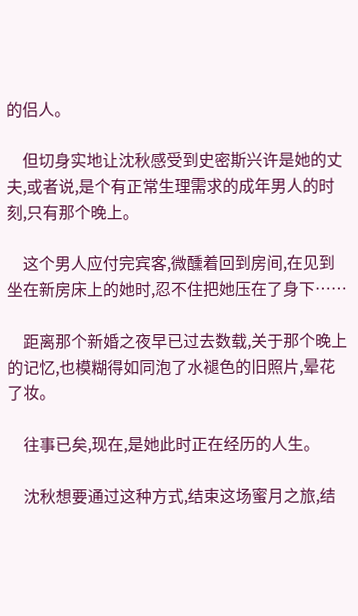的侣人。

    但切身实地让沈秋感受到史密斯兴许是她的丈夫,或者说,是个有正常生理需求的成年男人的时刻,只有那个晚上。

    这个男人应付完宾客,微醺着回到房间,在见到坐在新房床上的她时,忍不住把她压在了身下……

    距离那个新婚之夜早已过去数载,关于那个晚上的记忆,也模糊得如同泡了水褪色的旧照片,晕花了妆。

    往事已矣,现在,是她此时正在经历的人生。

    沈秋想要通过这种方式,结束这场蜜月之旅,结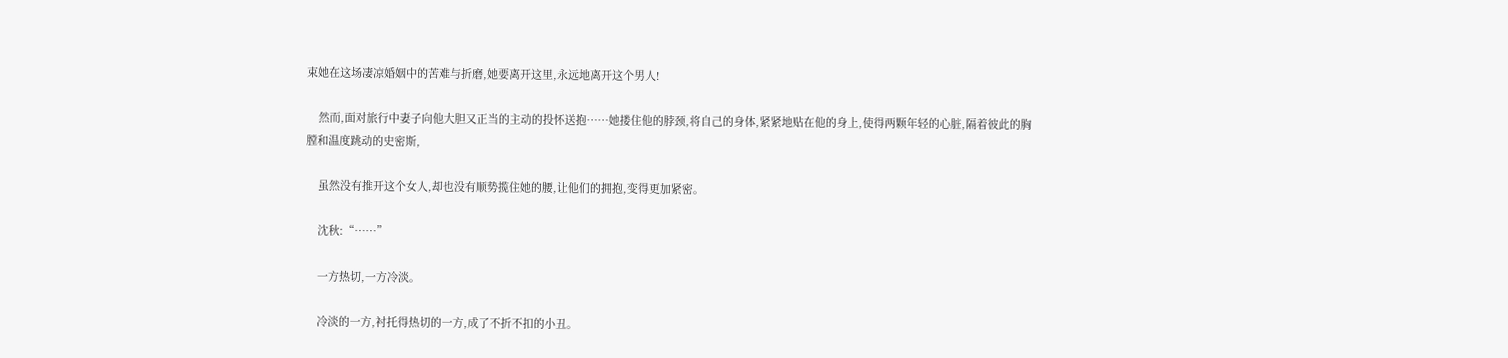束她在这场凄凉婚姻中的苦难与折磨,她要离开这里,永远地离开这个男人!

    然而,面对旅行中妻子向他大胆又正当的主动的投怀送抱……她搂住他的脖颈,将自己的身体,紧紧地贴在他的身上,使得两颗年轻的心脏,隔着彼此的胸膛和温度跳动的史密斯,

    虽然没有推开这个女人,却也没有顺势揽住她的腰,让他们的拥抱,变得更加紧密。

    沈秋:“……”

    一方热切,一方冷淡。

    冷淡的一方,衬托得热切的一方,成了不折不扣的小丑。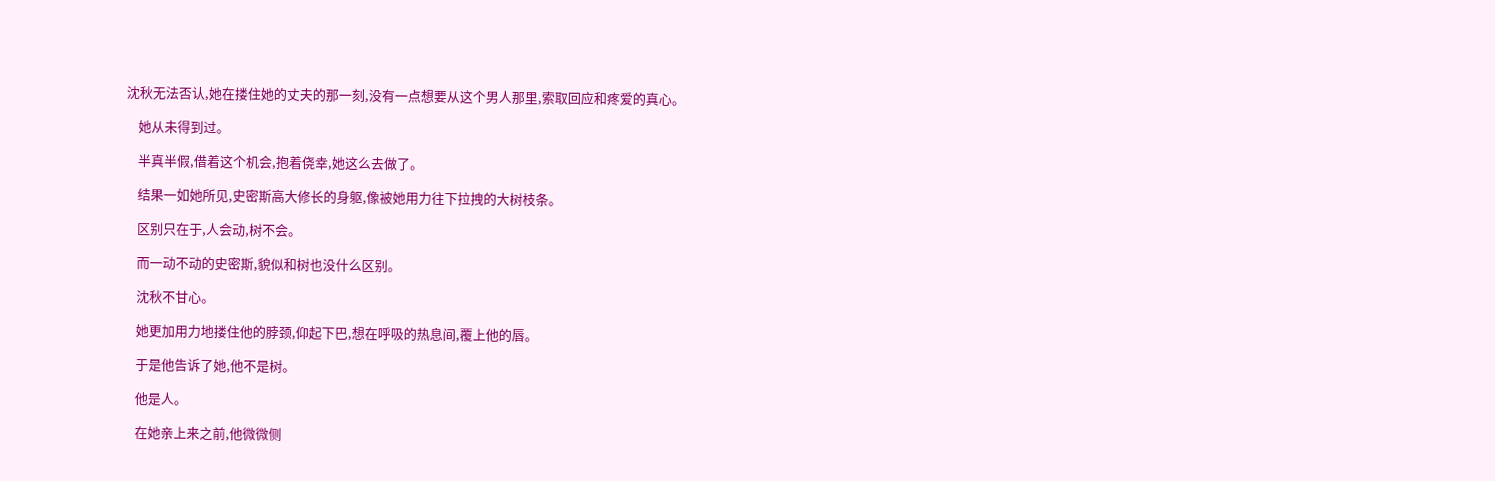沈秋无法否认,她在搂住她的丈夫的那一刻,没有一点想要从这个男人那里,索取回应和疼爱的真心。

    她从未得到过。

    半真半假,借着这个机会,抱着侥幸,她这么去做了。

    结果一如她所见,史密斯高大修长的身躯,像被她用力往下拉拽的大树枝条。

    区别只在于,人会动,树不会。

    而一动不动的史密斯,貌似和树也没什么区别。

    沈秋不甘心。

    她更加用力地搂住他的脖颈,仰起下巴,想在呼吸的热息间,覆上他的唇。

    于是他告诉了她,他不是树。

    他是人。

    在她亲上来之前,他微微侧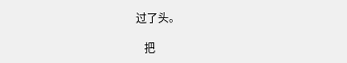过了头。

    把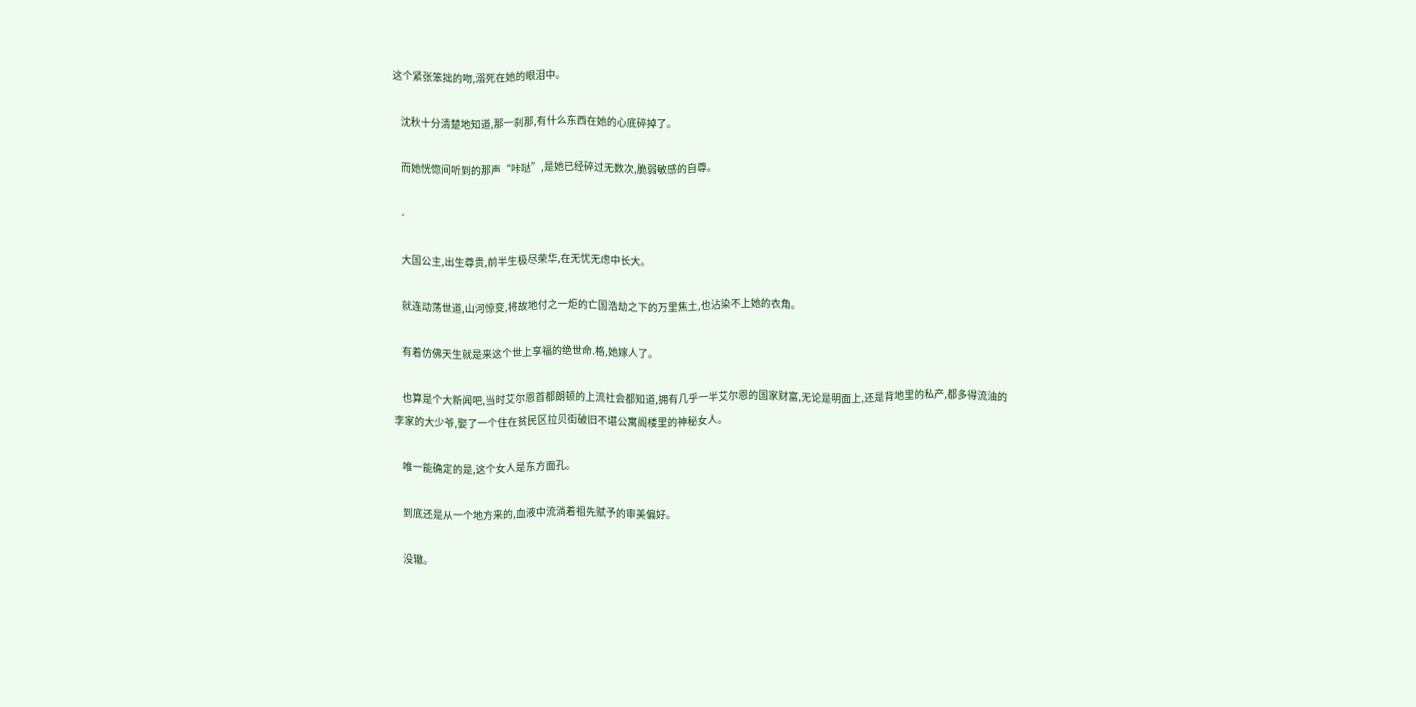这个紧张笨拙的吻,溺死在她的眼泪中。

    沈秋十分清楚地知道,那一刹那,有什么东西在她的心底碎掉了。

    而她恍惚间听到的那声“咔哒”,是她已经碎过无数次,脆弱敏感的自尊。

    -

    大国公主,出生尊贵,前半生极尽荣华,在无忧无虑中长大。

    就连动荡世道,山河惊变,将故地付之一炬的亡国浩劫之下的万里焦土,也沾染不上她的衣角。

    有着仿佛天生就是来这个世上享福的绝世命.格,她嫁人了。

    也算是个大新闻吧,当时艾尔恩首都朗顿的上流社会都知道,拥有几乎一半艾尔恩的国家财富,无论是明面上,还是背地里的私产,都多得流油的李家的大少爷,娶了一个住在贫民区拉贝街破旧不堪公寓阁楼里的神秘女人。

    唯一能确定的是,这个女人是东方面孔。

    到底还是从一个地方来的,血液中流淌着祖先赋予的审美偏好。

    没辙。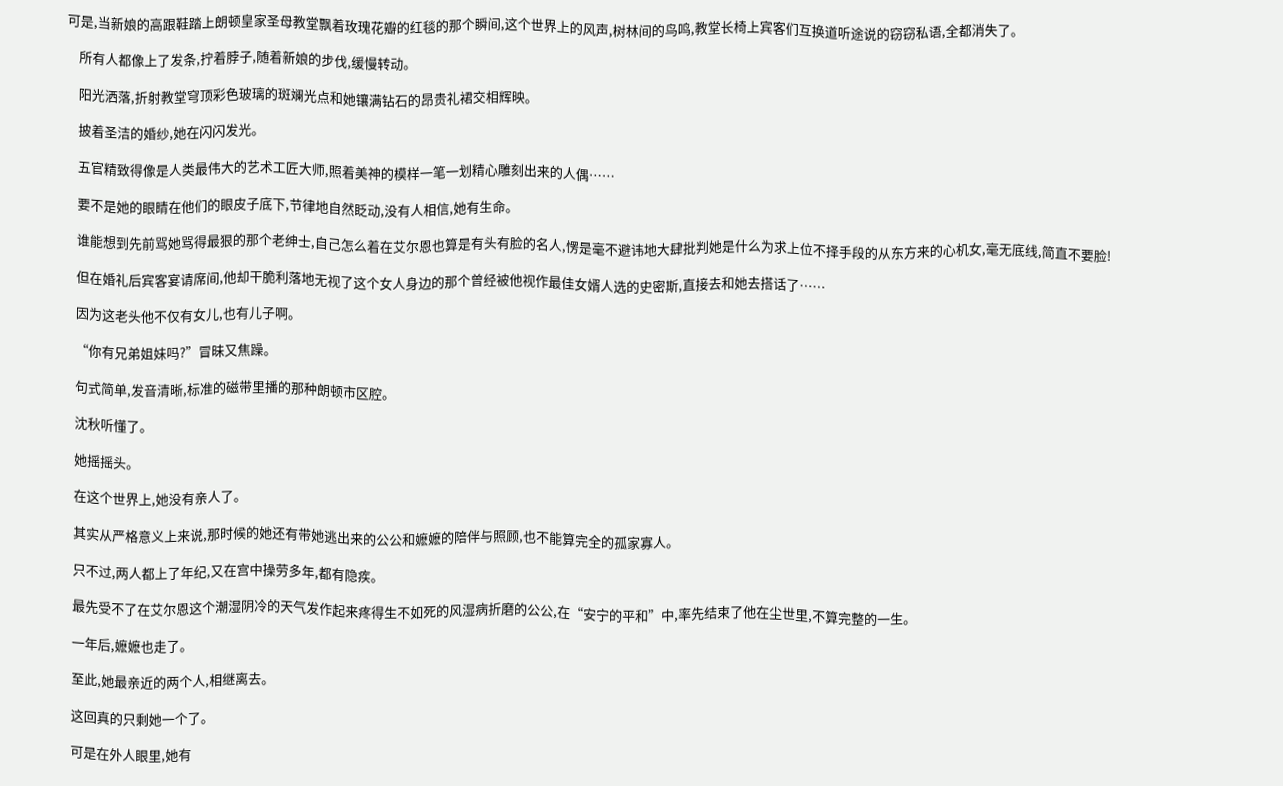可是,当新娘的高跟鞋踏上朗顿皇家圣母教堂飘着玫瑰花瓣的红毯的那个瞬间,这个世界上的风声,树林间的鸟鸣,教堂长椅上宾客们互换道听途说的窃窃私语,全都消失了。

    所有人都像上了发条,拧着脖子,随着新娘的步伐,缓慢转动。

    阳光洒落,折射教堂穹顶彩色玻璃的斑斓光点和她镶满钻石的昂贵礼裙交相辉映。

    披着圣洁的婚纱,她在闪闪发光。

    五官精致得像是人类最伟大的艺术工匠大师,照着美神的模样一笔一划精心雕刻出来的人偶……

    要不是她的眼睛在他们的眼皮子底下,节律地自然眨动,没有人相信,她有生命。

    谁能想到先前骂她骂得最狠的那个老绅士,自己怎么着在艾尔恩也算是有头有脸的名人,愣是毫不避讳地大肆批判她是什么为求上位不择手段的从东方来的心机女,毫无底线,简直不要脸!

    但在婚礼后宾客宴请席间,他却干脆利落地无视了这个女人身边的那个曾经被他视作最佳女婿人选的史密斯,直接去和她去搭话了……

    因为这老头他不仅有女儿,也有儿子啊。

    “你有兄弟姐妹吗?”冒昧又焦躁。

    句式简单,发音清晰,标准的磁带里播的那种朗顿市区腔。

    沈秋听懂了。

    她摇摇头。

    在这个世界上,她没有亲人了。

    其实从严格意义上来说,那时候的她还有带她逃出来的公公和嬷嬷的陪伴与照顾,也不能算完全的孤家寡人。

    只不过,两人都上了年纪,又在宫中操劳多年,都有隐疾。

    最先受不了在艾尔恩这个潮湿阴冷的天气发作起来疼得生不如死的风湿病折磨的公公,在“安宁的平和”中,率先结束了他在尘世里,不算完整的一生。

    一年后,嬷嬷也走了。

    至此,她最亲近的两个人,相继离去。

    这回真的只剩她一个了。

    可是在外人眼里,她有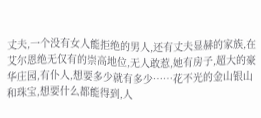丈夫,一个没有女人能拒绝的男人,还有丈夫显赫的家族,在艾尔恩绝无仅有的崇高地位,无人敢惹,她有房子,超大的豪华庄园,有仆人,想要多少就有多少……花不光的金山银山和珠宝,想要什么都能得到,人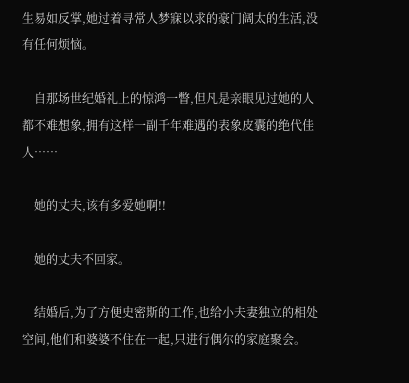生易如反掌,她过着寻常人梦寐以求的豪门阔太的生活,没有任何烦恼。

    自那场世纪婚礼上的惊鸿一瞥,但凡是亲眼见过她的人都不难想象,拥有这样一副千年难遇的表象皮囊的绝代佳人……

    她的丈夫,该有多爱她啊!!

    她的丈夫不回家。

    结婚后,为了方便史密斯的工作,也给小夫妻独立的相处空间,他们和婆婆不住在一起,只进行偶尔的家庭聚会。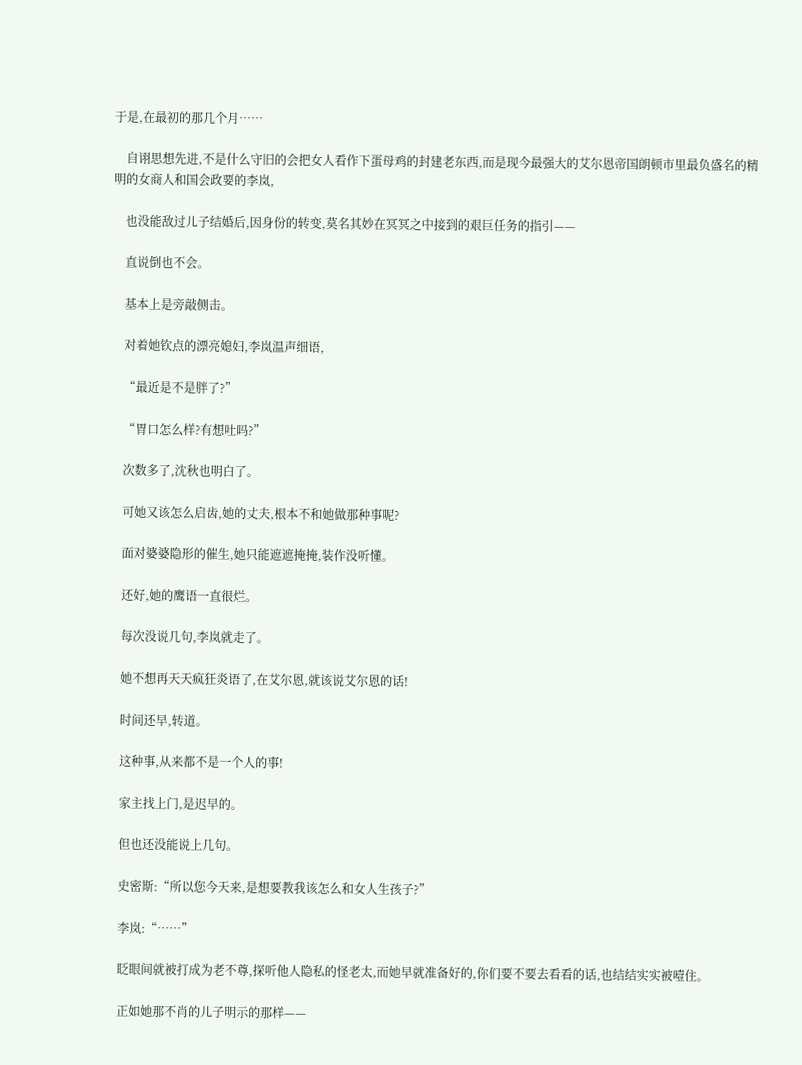于是,在最初的那几个月……

    自诩思想先进,不是什么守旧的会把女人看作下蛋母鸡的封建老东西,而是现今最强大的艾尔恩帝国朗顿市里最负盛名的精明的女商人和国会政要的李岚,

    也没能敌过儿子结婚后,因身份的转变,莫名其妙在冥冥之中接到的艰巨任务的指引——

    直说倒也不会。

    基本上是旁敲侧击。

    对着她钦点的漂亮媳妇,李岚温声细语,

    “最近是不是胖了?”

    “胃口怎么样?有想吐吗?”

    次数多了,沈秋也明白了。

    可她又该怎么启齿,她的丈夫,根本不和她做那种事呢?

    面对婆婆隐形的催生,她只能遮遮掩掩,装作没听懂。

    还好,她的鹰语一直很烂。

    每次没说几句,李岚就走了。

    她不想再天天疯狂炎语了,在艾尔恩,就该说艾尔恩的话!

    时间还早,转道。

    这种事,从来都不是一个人的事!

    家主找上门,是迟早的。

    但也还没能说上几句。

    史密斯:“所以您今天来,是想要教我该怎么和女人生孩子?”

    李岚:“……”

    眨眼间就被打成为老不尊,探听他人隐私的怪老太,而她早就准备好的,你们要不要去看看的话,也结结实实被噎住。

    正如她那不肖的儿子明示的那样——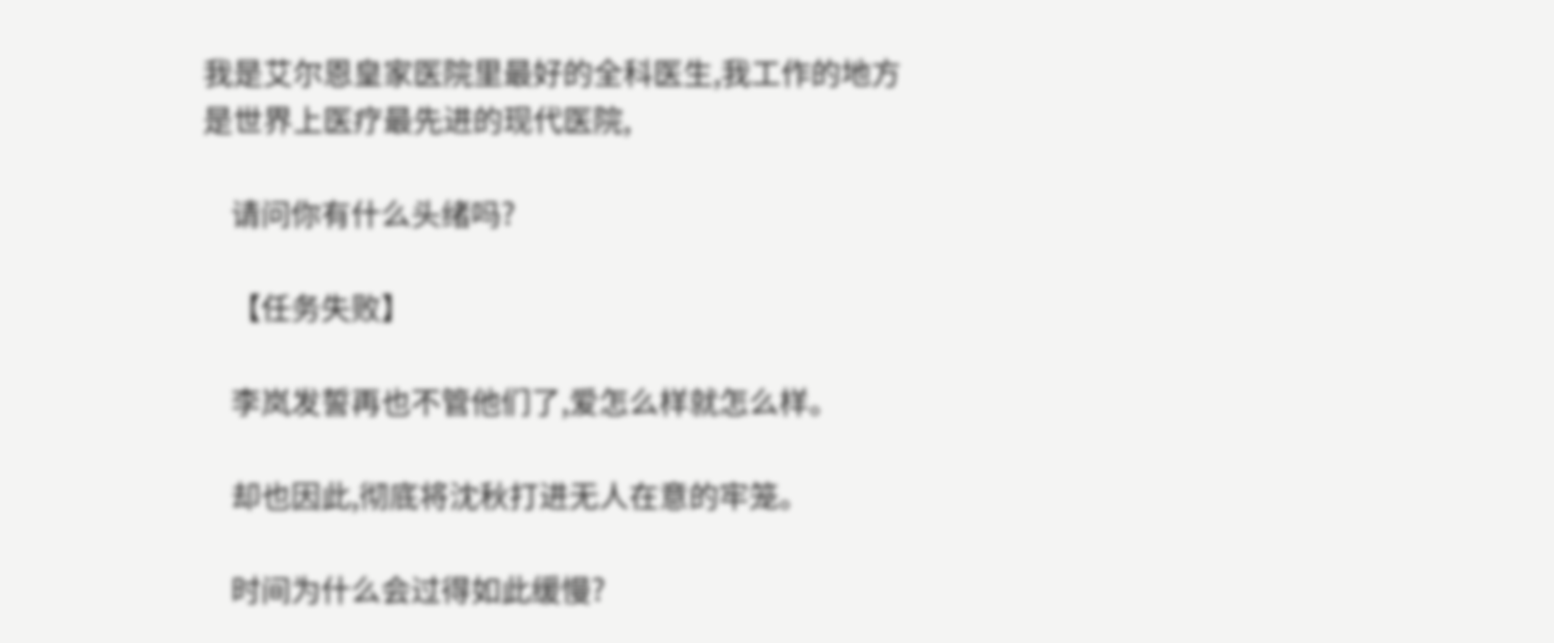我是艾尔恩皇家医院里最好的全科医生,我工作的地方是世界上医疗最先进的现代医院,

    请问你有什么头绪吗?

    【任务失败】

    李岚发誓再也不管他们了,爱怎么样就怎么样。

    却也因此,彻底将沈秋打进无人在意的牢笼。

    时间为什么会过得如此缓慢?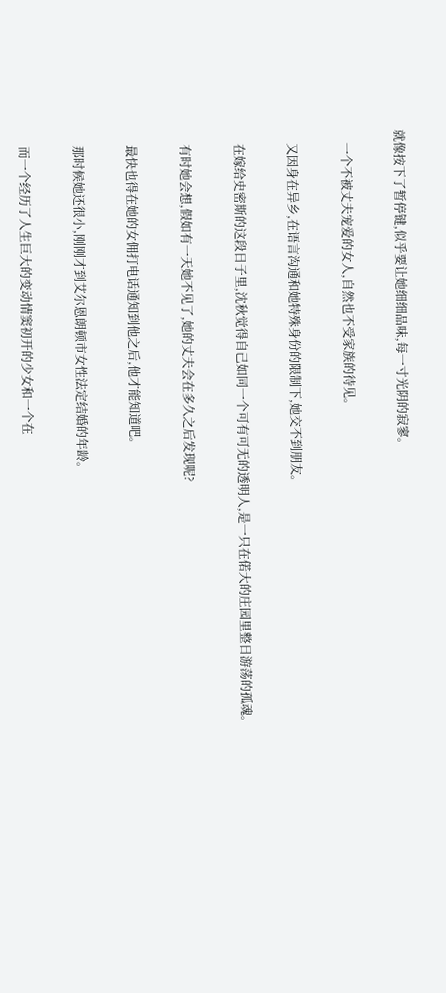就像按下了暂停键,似乎要让她细细品味,每一寸光阴的寂寥。

    一个不被丈夫宠爱的女人,自然也不受家族的待见。

    又因身在异乡,在语言沟通和她特殊身份的限制下,她交不到朋友。

    在嫁给史密斯的这段日子里,沈秋觉得自己如同一个可有可无的透明人,是一只在偌大的庄园里整日游荡的孤魂。

    有时她会想,假如有一天她不见了,她的丈夫会在多久之后发现呢?

    最快也得在她的女佣打电话通知到他之后,他才能知道吧。

    那时候她还很小,刚刚才到艾尔恩朗顿市女性法定结婚的年龄。

    而一个经历了人生巨大的变动情窦初开的少女和一个在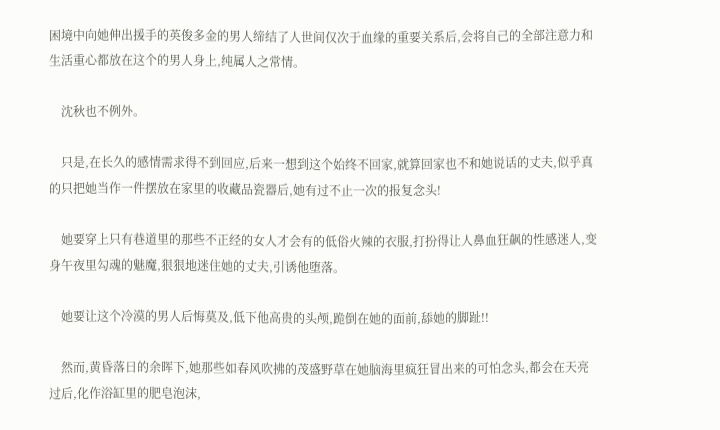困境中向她伸出援手的英俊多金的男人缔结了人世间仅次于血缘的重要关系后,会将自己的全部注意力和生活重心都放在这个的男人身上,纯属人之常情。

    沈秋也不例外。

    只是,在长久的感情需求得不到回应,后来一想到这个始终不回家,就算回家也不和她说话的丈夫,似乎真的只把她当作一件摆放在家里的收藏品瓷器后,她有过不止一次的报复念头!

    她要穿上只有巷道里的那些不正经的女人才会有的低俗火辣的衣服,打扮得让人鼻血狂飙的性感迷人,变身午夜里勾魂的魅魔,狠狠地迷住她的丈夫,引诱他堕落。

    她要让这个冷漠的男人后悔莫及,低下他高贵的头颅,跪倒在她的面前,舔她的脚趾!!

    然而,黄昏落日的余晖下,她那些如春风吹拂的茂盛野草在她脑海里疯狂冒出来的可怕念头,都会在天亮过后,化作浴缸里的肥皂泡沫,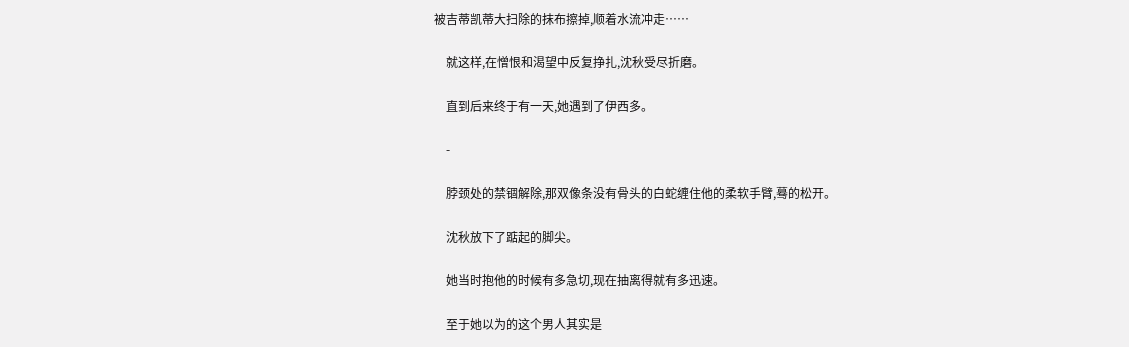被吉蒂凯蒂大扫除的抹布擦掉,顺着水流冲走……

    就这样,在憎恨和渴望中反复挣扎,沈秋受尽折磨。

    直到后来终于有一天,她遇到了伊西多。

    -

    脖颈处的禁锢解除,那双像条没有骨头的白蛇缠住他的柔软手臂,蓦的松开。

    沈秋放下了踮起的脚尖。

    她当时抱他的时候有多急切,现在抽离得就有多迅速。

    至于她以为的这个男人其实是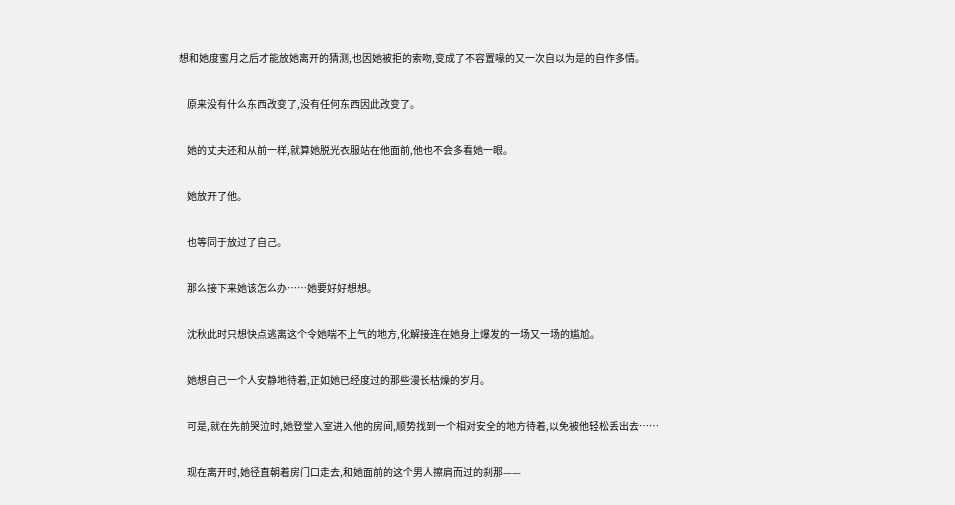想和她度蜜月之后才能放她离开的猜测,也因她被拒的索吻,变成了不容置喙的又一次自以为是的自作多情。

    原来没有什么东西改变了,没有任何东西因此改变了。

    她的丈夫还和从前一样,就算她脱光衣服站在他面前,他也不会多看她一眼。

    她放开了他。

    也等同于放过了自己。

    那么接下来她该怎么办……她要好好想想。

    沈秋此时只想快点逃离这个令她喘不上气的地方,化解接连在她身上爆发的一场又一场的尴尬。

    她想自己一个人安静地待着,正如她已经度过的那些漫长枯燥的岁月。

    可是,就在先前哭泣时,她登堂入室进入他的房间,顺势找到一个相对安全的地方待着,以免被他轻松丢出去……

    现在离开时,她径直朝着房门口走去,和她面前的这个男人擦肩而过的刹那——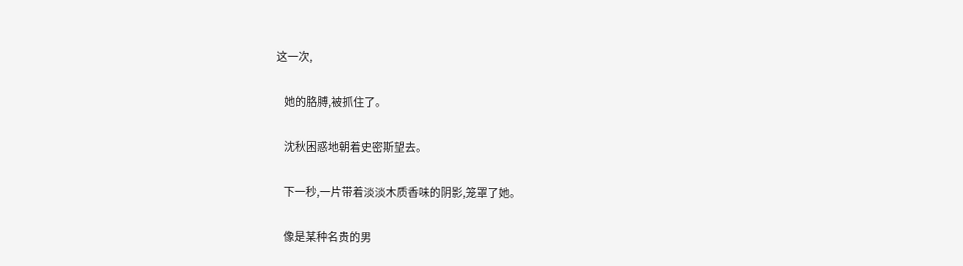这一次,

    她的胳膊,被抓住了。

    沈秋困惑地朝着史密斯望去。

    下一秒,一片带着淡淡木质香味的阴影,笼罩了她。

    像是某种名贵的男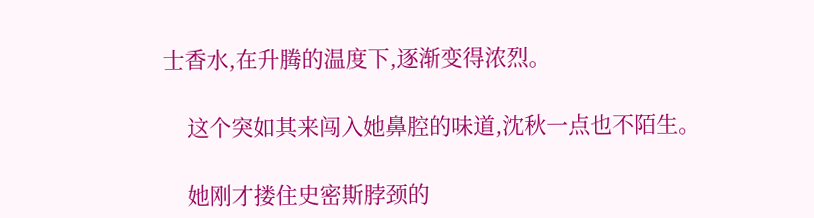士香水,在升腾的温度下,逐渐变得浓烈。

    这个突如其来闯入她鼻腔的味道,沈秋一点也不陌生。

    她刚才搂住史密斯脖颈的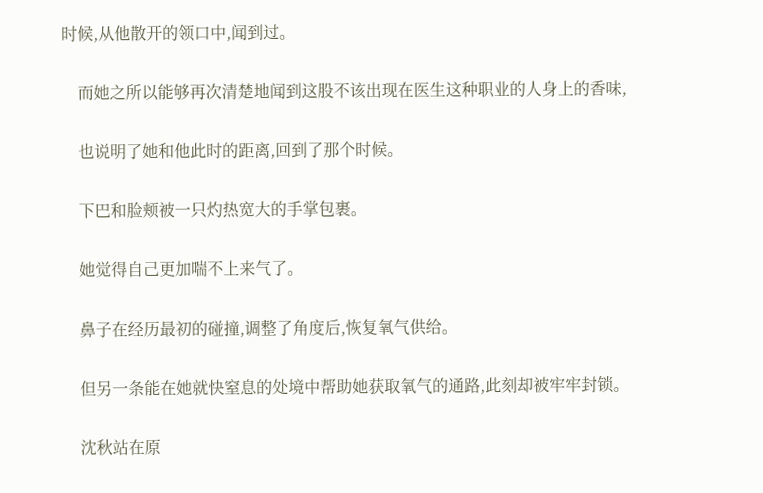时候,从他散开的领口中,闻到过。

    而她之所以能够再次清楚地闻到这股不该出现在医生这种职业的人身上的香味,

    也说明了她和他此时的距离,回到了那个时候。

    下巴和脸颊被一只灼热宽大的手掌包裹。

    她觉得自己更加喘不上来气了。

    鼻子在经历最初的碰撞,调整了角度后,恢复氧气供给。

    但另一条能在她就快窒息的处境中帮助她获取氧气的通路,此刻却被牢牢封锁。

    沈秋站在原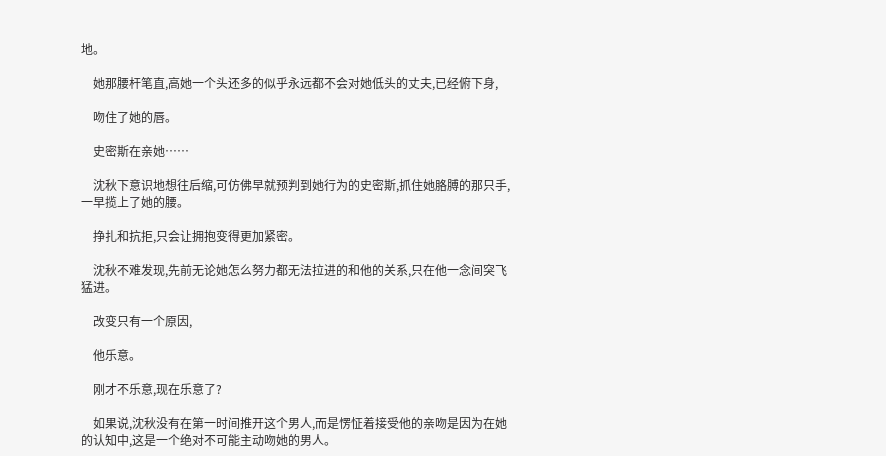地。

    她那腰杆笔直,高她一个头还多的似乎永远都不会对她低头的丈夫,已经俯下身,

    吻住了她的唇。

    史密斯在亲她……

    沈秋下意识地想往后缩,可仿佛早就预判到她行为的史密斯,抓住她胳膊的那只手,一早揽上了她的腰。

    挣扎和抗拒,只会让拥抱变得更加紧密。

    沈秋不难发现,先前无论她怎么努力都无法拉进的和他的关系,只在他一念间突飞猛进。

    改变只有一个原因,

    他乐意。

    刚才不乐意,现在乐意了?

    如果说,沈秋没有在第一时间推开这个男人,而是愣怔着接受他的亲吻是因为在她的认知中,这是一个绝对不可能主动吻她的男人。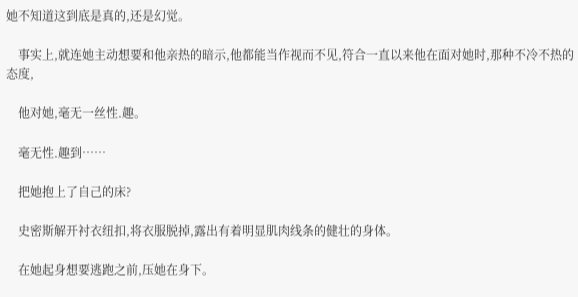她不知道这到底是真的,还是幻觉。

    事实上,就连她主动想要和他亲热的暗示,他都能当作视而不见,符合一直以来他在面对她时,那种不冷不热的态度,

    他对她,毫无一丝性.趣。

    毫无性.趣到……

    把她抱上了自己的床?

    史密斯解开衬衣纽扣,将衣服脱掉,露出有着明显肌肉线条的健壮的身体。

    在她起身想要逃跑之前,压她在身下。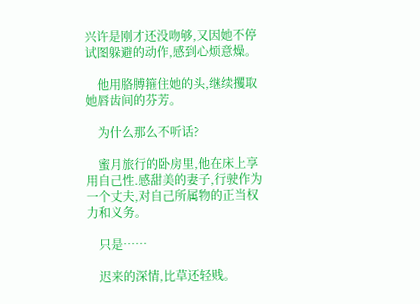兴许是刚才还没吻够,又因她不停试图躲避的动作,感到心烦意燥。

    他用胳膊箍住她的头,继续攫取她唇齿间的芬芳。

    为什么那么不听话?

    蜜月旅行的卧房里,他在床上享用自己性.感甜美的妻子,行驶作为一个丈夫,对自己所属物的正当权力和义务。

    只是……

    迟来的深情,比草还轻贱。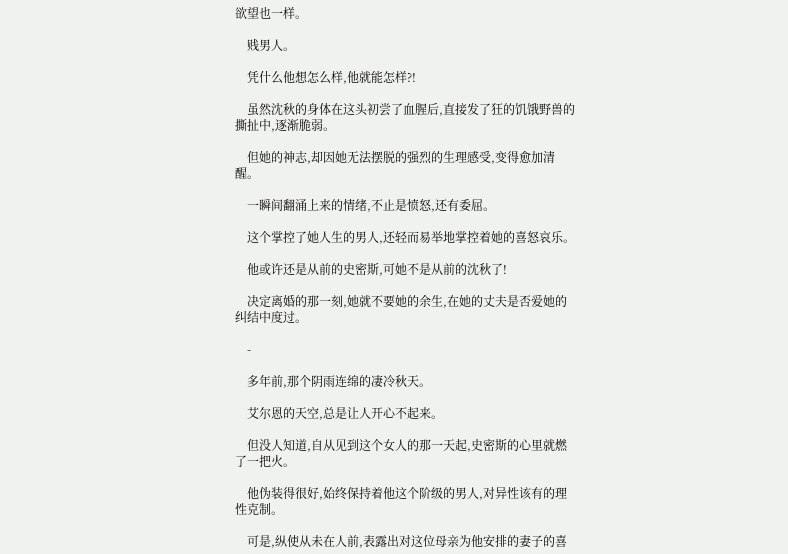欲望也一样。

    贱男人。

    凭什么他想怎么样,他就能怎样?!

    虽然沈秋的身体在这头初尝了血腥后,直接发了狂的饥饿野兽的撕扯中,逐渐脆弱。

    但她的神志,却因她无法摆脱的强烈的生理感受,变得愈加清醒。

    一瞬间翻涌上来的情绪,不止是愤怒,还有委屈。

    这个掌控了她人生的男人,还轻而易举地掌控着她的喜怒哀乐。

    他或许还是从前的史密斯,可她不是从前的沈秋了!

    决定离婚的那一刻,她就不要她的余生,在她的丈夫是否爱她的纠结中度过。

    -

    多年前,那个阴雨连绵的凄冷秋天。

    艾尔恩的天空,总是让人开心不起来。

    但没人知道,自从见到这个女人的那一天起,史密斯的心里就燃了一把火。

    他伪装得很好,始终保持着他这个阶级的男人,对异性该有的理性克制。

    可是,纵使从未在人前,表露出对这位母亲为他安排的妻子的喜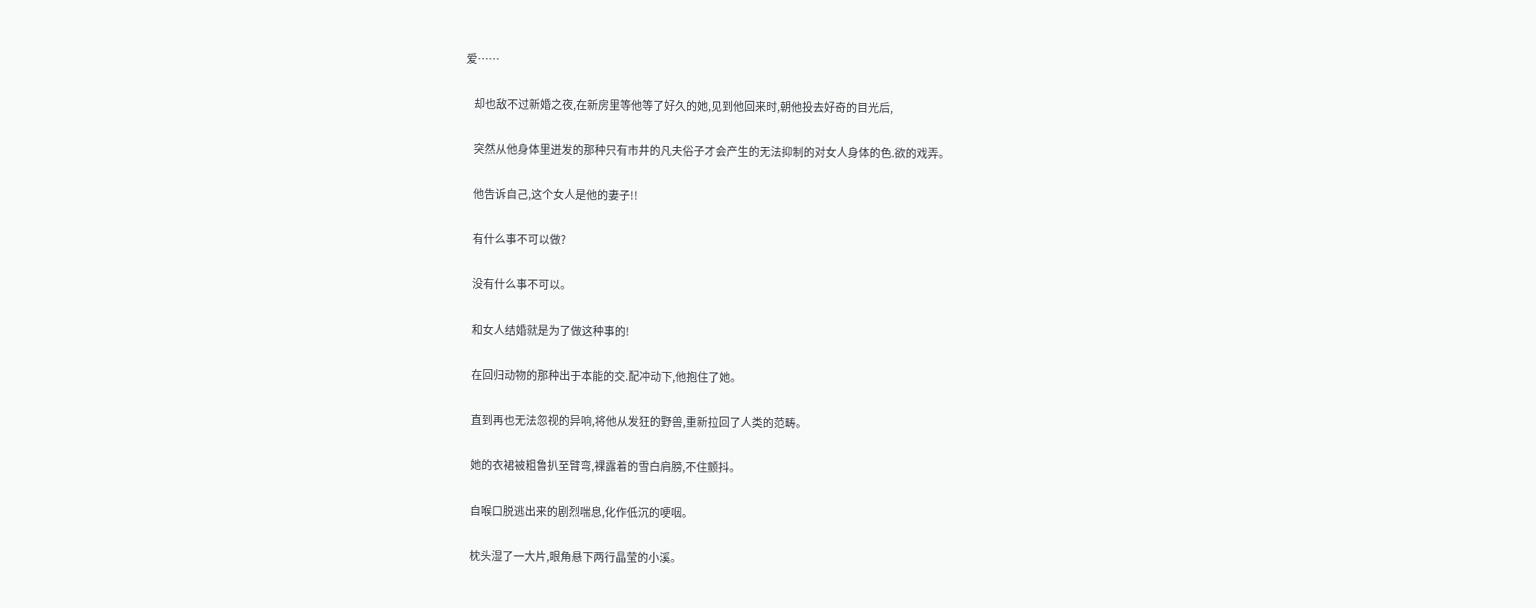爱……

    却也敌不过新婚之夜,在新房里等他等了好久的她,见到他回来时,朝他投去好奇的目光后,

    突然从他身体里迸发的那种只有市井的凡夫俗子才会产生的无法抑制的对女人身体的色.欲的戏弄。

    他告诉自己,这个女人是他的妻子!!

    有什么事不可以做?

    没有什么事不可以。

    和女人结婚就是为了做这种事的!

    在回归动物的那种出于本能的交.配冲动下,他抱住了她。

    直到再也无法忽视的异响,将他从发狂的野兽,重新拉回了人类的范畴。

    她的衣裙被粗鲁扒至臂弯,裸露着的雪白肩膀,不住颤抖。

    自喉口脱逃出来的剧烈喘息,化作低沉的哽咽。

    枕头湿了一大片,眼角悬下两行晶莹的小溪。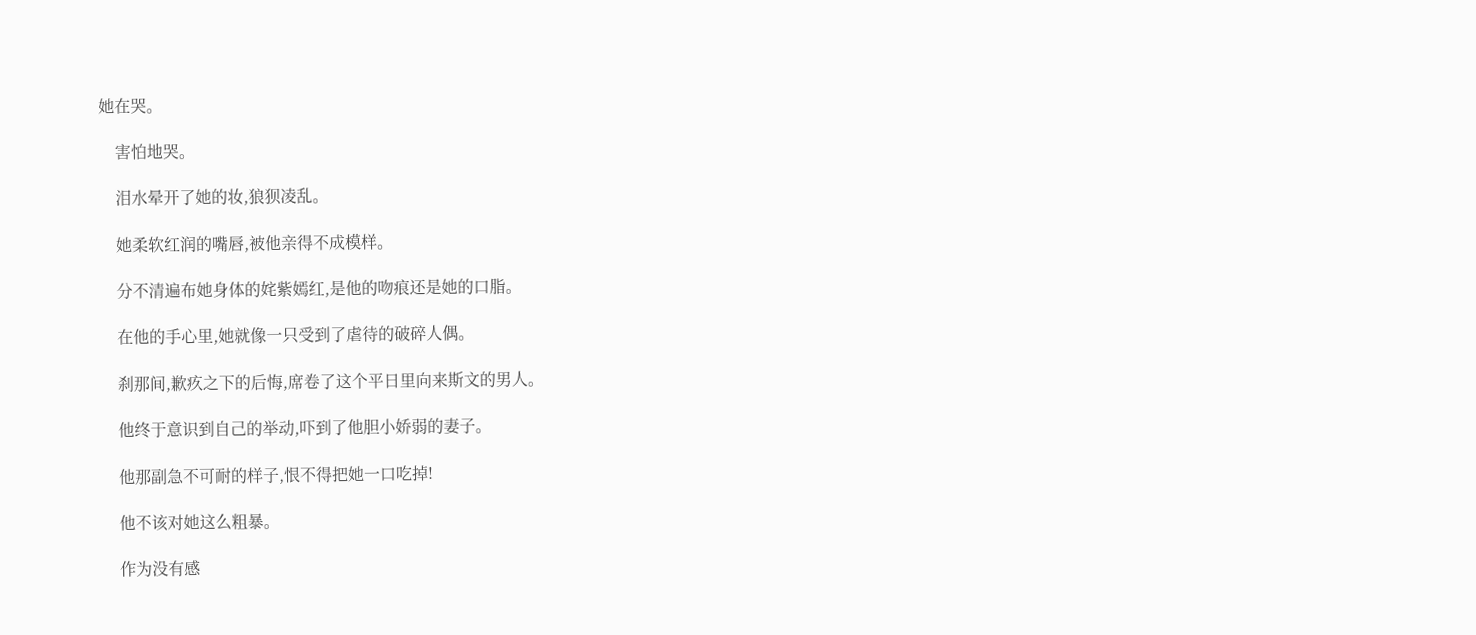她在哭。

    害怕地哭。

    泪水晕开了她的妆,狼狈凌乱。

    她柔软红润的嘴唇,被他亲得不成模样。

    分不清遍布她身体的姹紫嫣红,是他的吻痕还是她的口脂。

    在他的手心里,她就像一只受到了虐待的破碎人偶。

    刹那间,歉疚之下的后悔,席卷了这个平日里向来斯文的男人。

    他终于意识到自己的举动,吓到了他胆小娇弱的妻子。

    他那副急不可耐的样子,恨不得把她一口吃掉!

    他不该对她这么粗暴。

    作为没有感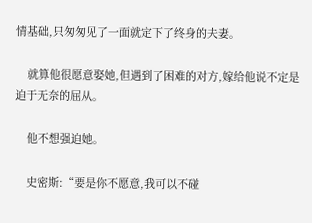情基础,只匆匆见了一面就定下了终身的夫妻。

    就算他很愿意娶她,但遇到了困难的对方,嫁给他说不定是迫于无奈的屈从。

    他不想强迫她。

    史密斯:“要是你不愿意,我可以不碰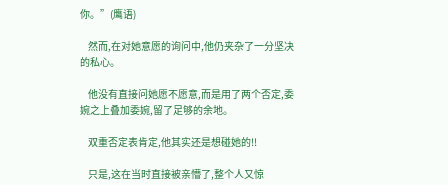你。”(鹰语)

    然而,在对她意愿的询问中,他仍夹杂了一分坚决的私心。

    他没有直接问她愿不愿意,而是用了两个否定,委婉之上叠加委婉,留了足够的余地。

    双重否定表肯定,他其实还是想碰她的!!

    只是,这在当时直接被亲懵了,整个人又惊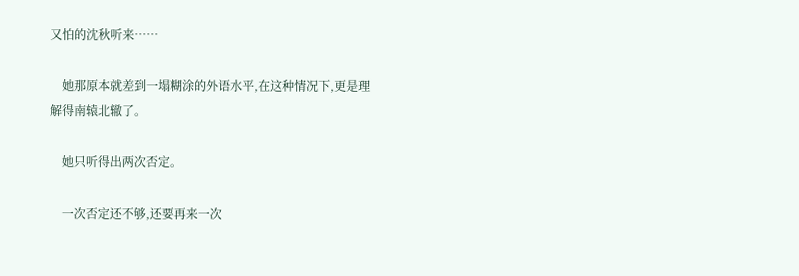又怕的沈秋听来……

    她那原本就差到一塌糊涂的外语水平,在这种情况下,更是理解得南辕北辙了。

    她只听得出两次否定。

    一次否定还不够,还要再来一次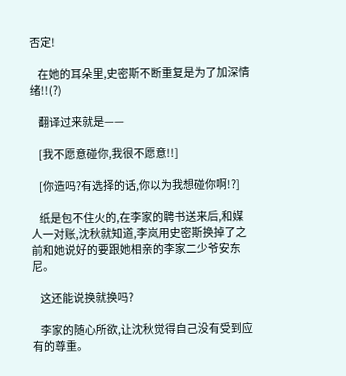否定!

    在她的耳朵里,史密斯不断重复是为了加深情绪!!(?)

    翻译过来就是——

    [我不愿意碰你,我很不愿意!!]

    [你造吗?有选择的话,你以为我想碰你啊!?]

    纸是包不住火的,在李家的聘书送来后,和媒人一对账,沈秋就知道,李岚用史密斯换掉了之前和她说好的要跟她相亲的李家二少爷安东尼。

    这还能说换就换吗?

    李家的随心所欲,让沈秋觉得自己没有受到应有的尊重。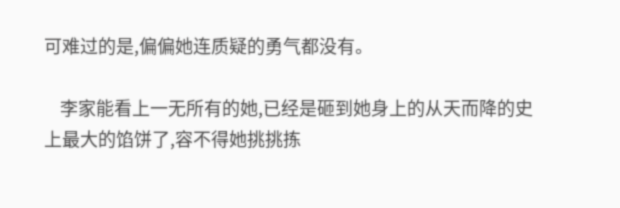可难过的是,偏偏她连质疑的勇气都没有。

    李家能看上一无所有的她,已经是砸到她身上的从天而降的史上最大的馅饼了,容不得她挑挑拣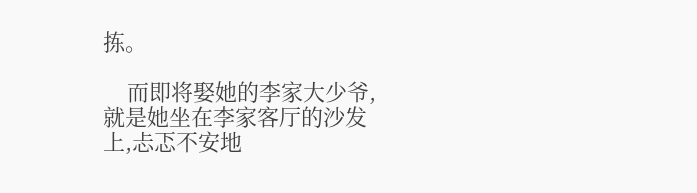拣。

    而即将娶她的李家大少爷,就是她坐在李家客厅的沙发上,忐忑不安地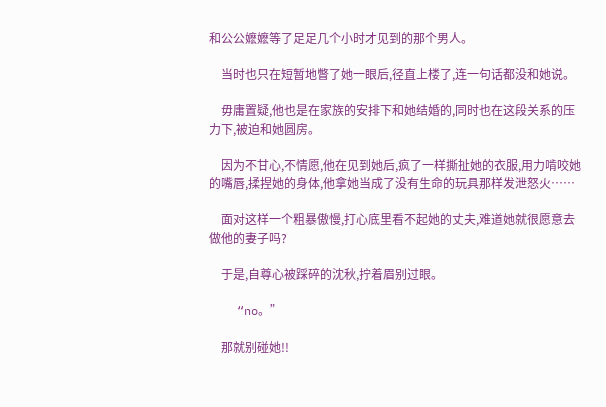和公公嬷嬷等了足足几个小时才见到的那个男人。

    当时也只在短暂地瞥了她一眼后,径直上楼了,连一句话都没和她说。

    毋庸置疑,他也是在家族的安排下和她结婚的,同时也在这段关系的压力下,被迫和她圆房。

    因为不甘心,不情愿,他在见到她后,疯了一样撕扯她的衣服,用力啃咬她的嘴唇,揉捏她的身体,他拿她当成了没有生命的玩具那样发泄怒火……

    面对这样一个粗暴傲慢,打心底里看不起她的丈夫,难道她就很愿意去做他的妻子吗?

    于是,自尊心被踩碎的沈秋,拧着眉别过眼。

    “no。”

    那就别碰她!!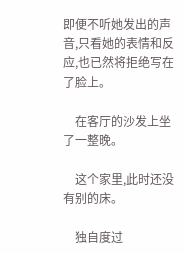即便不听她发出的声音,只看她的表情和反应,也已然将拒绝写在了脸上。

    在客厅的沙发上坐了一整晚。

    这个家里,此时还没有别的床。

    独自度过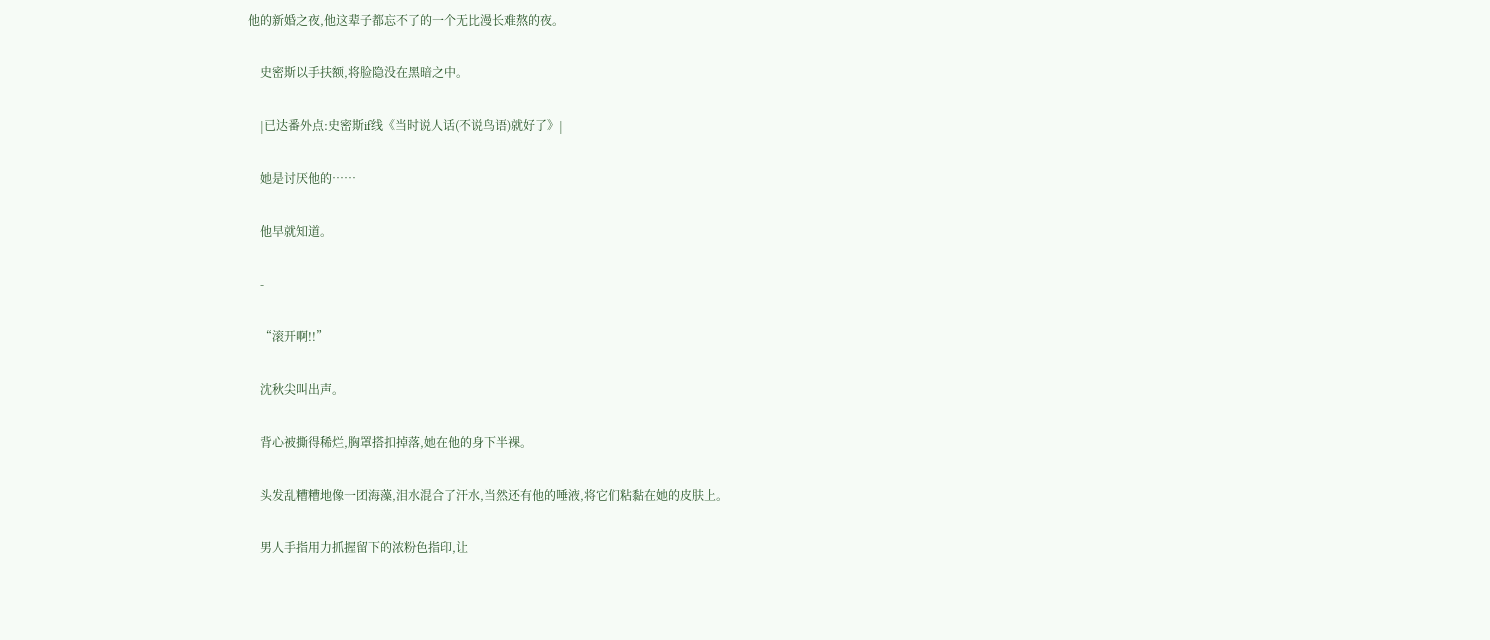他的新婚之夜,他这辈子都忘不了的一个无比漫长难熬的夜。

    史密斯以手扶额,将脸隐没在黑暗之中。

    |已达番外点:史密斯if线《当时说人话(不说鸟语)就好了》|

    她是讨厌他的……

    他早就知道。

    -

    “滚开啊!!”

    沈秋尖叫出声。

    背心被撕得稀烂,胸罩搭扣掉落,她在他的身下半裸。

    头发乱糟糟地像一团海藻,泪水混合了汗水,当然还有他的唾液,将它们粘黏在她的皮肤上。

    男人手指用力抓握留下的浓粉色指印,让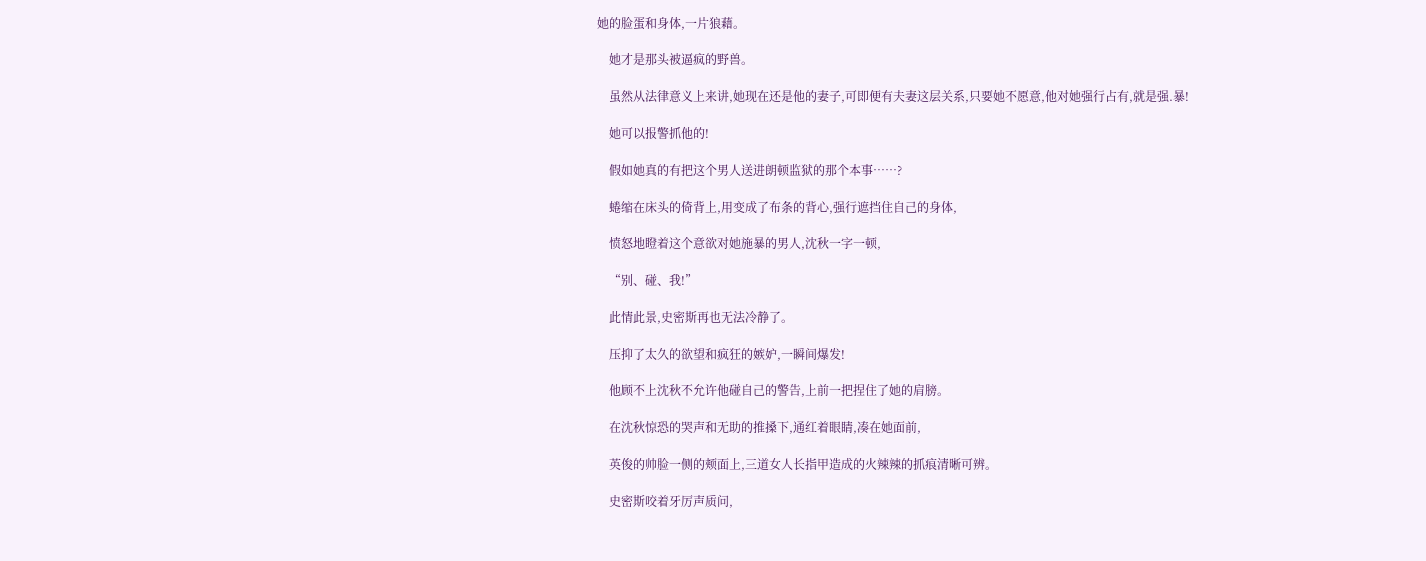她的脸蛋和身体,一片狼藉。

    她才是那头被逼疯的野兽。

    虽然从法律意义上来讲,她现在还是他的妻子,可即便有夫妻这层关系,只要她不愿意,他对她强行占有,就是强.暴!

    她可以报警抓他的!

    假如她真的有把这个男人送进朗顿监狱的那个本事……?

    蜷缩在床头的倚背上,用变成了布条的背心,强行遮挡住自己的身体,

    愤怒地瞪着这个意欲对她施暴的男人,沈秋一字一顿,

    “别、碰、我!”

    此情此景,史密斯再也无法冷静了。

    压抑了太久的欲望和疯狂的嫉妒,一瞬间爆发!

    他顾不上沈秋不允许他碰自己的警告,上前一把捏住了她的肩膀。

    在沈秋惊恐的哭声和无助的推搡下,通红着眼睛,凑在她面前,

    英俊的帅脸一侧的颊面上,三道女人长指甲造成的火辣辣的抓痕清晰可辨。

    史密斯咬着牙厉声质问,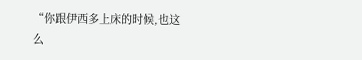“你跟伊西多上床的时候,也这么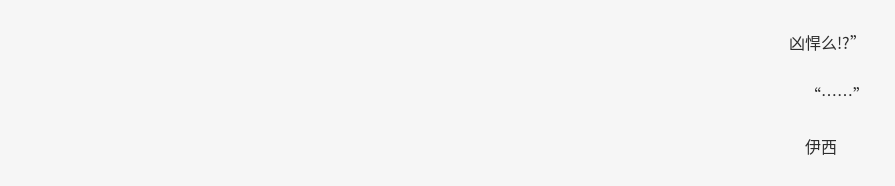凶悍么!?”

    “……”

    伊西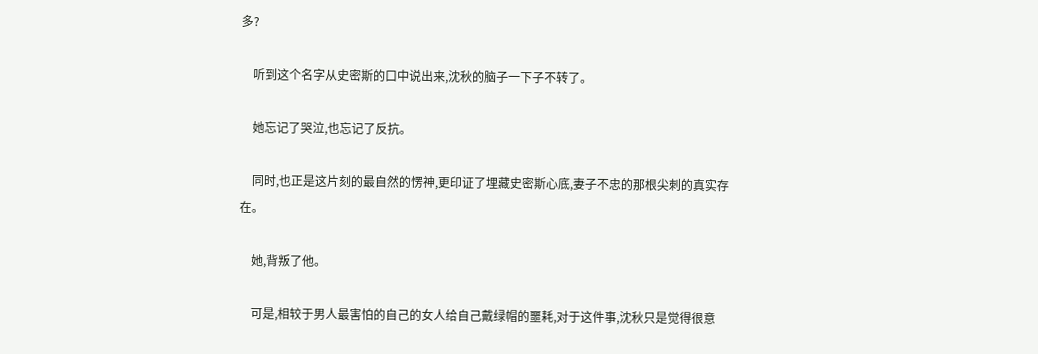多?

    听到这个名字从史密斯的口中说出来,沈秋的脑子一下子不转了。

    她忘记了哭泣,也忘记了反抗。

    同时,也正是这片刻的最自然的愣神,更印证了埋藏史密斯心底,妻子不忠的那根尖刺的真实存在。

    她,背叛了他。

    可是,相较于男人最害怕的自己的女人给自己戴绿帽的噩耗,对于这件事,沈秋只是觉得很意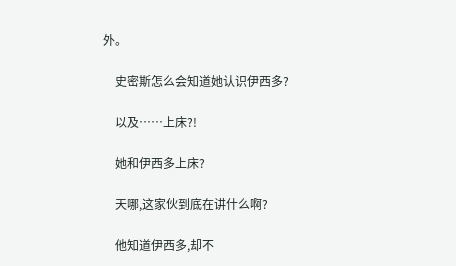外。

    史密斯怎么会知道她认识伊西多?

    以及……上床?!

    她和伊西多上床?

    天哪,这家伙到底在讲什么啊?

    他知道伊西多,却不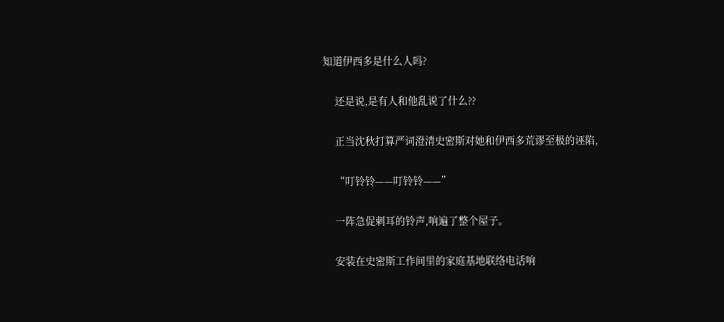知道伊西多是什么人吗?

    还是说,是有人和他乱说了什么??

    正当沈秋打算严词澄清史密斯对她和伊西多荒谬至极的诬陷,

    “叮铃铃——叮铃铃——”

    一阵急促刺耳的铃声,响遍了整个屋子。

    安装在史密斯工作间里的家庭基地联络电话响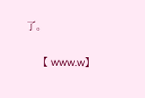了。

    【 www.w】